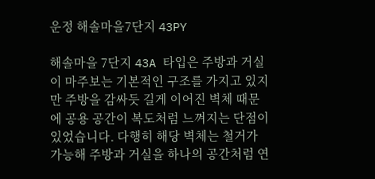운정 해솔마을7단지 43PY

해솔마을 7단지 43A 타입은 주방과 거실이 마주보는 기본적인 구조를 가지고 있지만 주방을 감싸듯 길게 이어진 벽체 때문에 공용 공간이 복도처럼 느껴지는 단점이 있었습니다. 다행히 해당 벽체는 철거가 가능해 주방과 거실을 하나의 공간처럼 연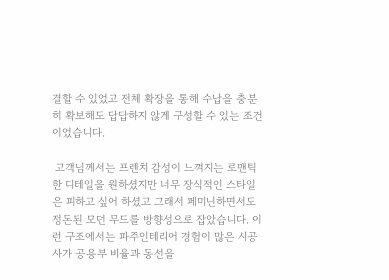결할 수 있었고 전체 확장을 통해 수납을 충분히 확보해도 답답하지 않게 구성할 수 있는 조건이었습니다.

 고객님께서는 프렌치 감성이 느껴지는 로맨틱한 디테일을 원하셨지만 너무 장식적인 스타일은 피하고 싶어 하셨고 그래서 페미닌하면서도 정돈된 모던 무드를 방향성으로 잡았습니다. 이런 구조에서는 파주인테리어 경험이 많은 시공사가 공용부 비율과 동선을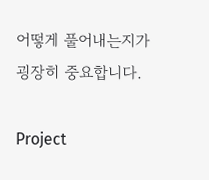어떻게 풀어내는지가 굉장히 중요합니다.

Project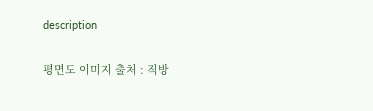description

평면도 이미지 출처 : 직방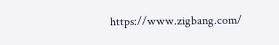https://www.zigbang.com/